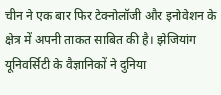चीन ने एक बार फिर टेक्नोलॉजी और इनोवेशन के क्षेत्र में अपनी ताकत साबित की है। झेजियांग यूनिवर्सिटी के वैज्ञानिकों ने दुनिया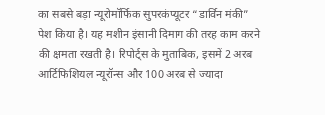का सबसे बड़ा न्यूरोमॉर्फिक सुपरकंप्यूटर “डार्विन मंकी” पेश किया है। यह मशीन इंसानी दिमाग की तरह काम करने की क्षमता रखती है। रिपोर्ट्स के मुताबिक, इसमें 2 अरब आर्टिफिशियल न्यूरॉन्स और 100 अरब से ज्यादा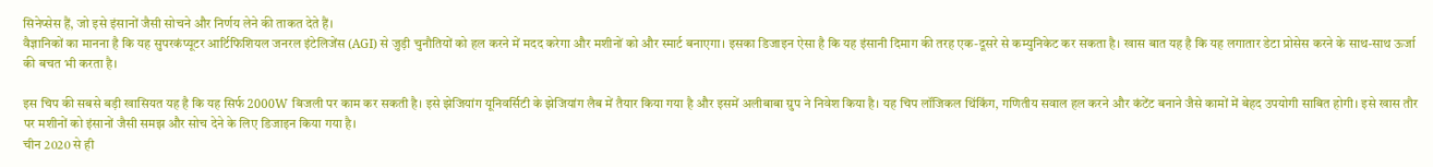सिनेप्सेस हैं, जो इसे इंसानों जैसी सोचने और निर्णय लेने की ताकत देते हैं।
वैज्ञानिकों का मानना है कि यह सुपरकंप्यूटर आर्टिफिशियल जनरल इंटेलिजेंस (AGI) से जुड़ी चुनौतियों को हल करने में मदद करेगा और मशीनों को और स्मार्ट बनाएगा। इसका डिजाइन ऐसा है कि यह इंसानी दिमाग की तरह एक-दूसरे से कम्युनिकेट कर सकता है। खास बात यह है कि यह लगातार डेटा प्रोसेस करने के साथ-साथ ऊर्जा की बचत भी करता है।

इस चिप की सबसे बड़ी खासियत यह है कि यह सिर्फ 2000W बिजली पर काम कर सकती है। इसे झेजियांग यूनिवर्सिटी के झेजियांग लैब में तैयार किया गया है और इसमें अलीबाबा ग्रुप ने निवेश किया है। यह चिप लॉजिकल थिंकिंग, गणितीय सवाल हल करने और कंटेंट बनाने जैसे कामों में बेहद उपयोगी साबित होगी। इसे खास तौर पर मशीनों को इंसानों जैसी समझ और सोच देने के लिए डिजाइन किया गया है।
चीन 2020 से ही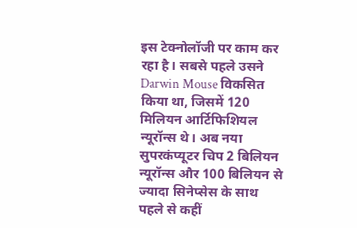इस टेक्नोलॉजी पर काम कर रहा है। सबसे पहले उसने Darwin Mouse विकसित किया था, जिसमें 120 मिलियन आर्टिफिशियल न्यूरॉन्स थे। अब नया सुपरकंप्यूटर चिप 2 बिलियन न्यूरॉन्स और 100 बिलियन से ज्यादा सिनेप्सेस के साथ पहले से कहीं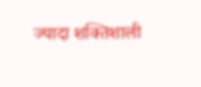ज्यादा शक्तिशाली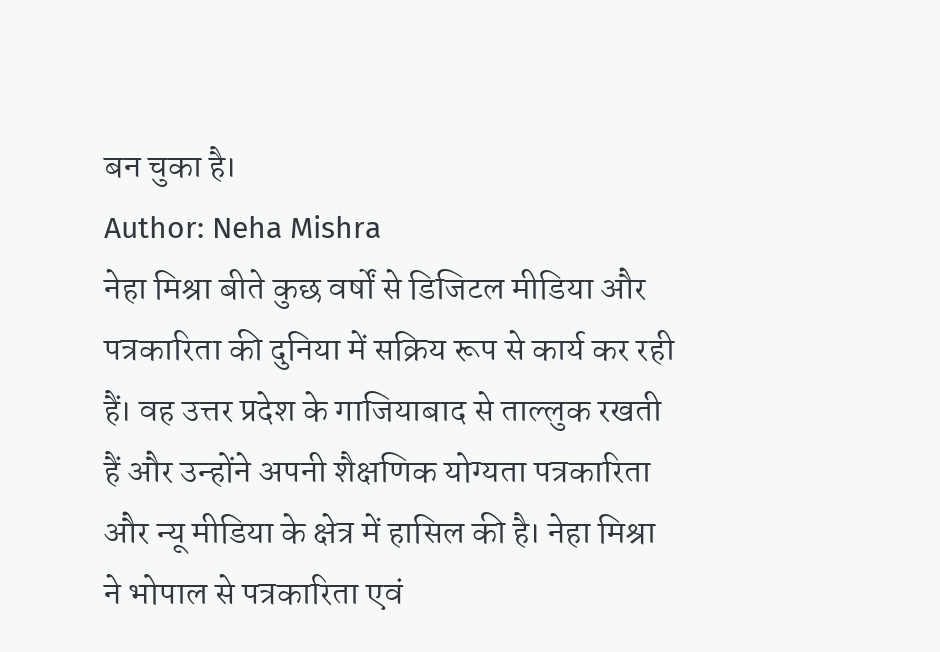बन चुका है।
Author: Neha Mishra
नेहा मिश्रा बीते कुछ वर्षों से डिजिटल मीडिया और पत्रकारिता की दुनिया में सक्रिय रूप से कार्य कर रही हैं। वह उत्तर प्रदेश के गाजियाबाद से ताल्लुक रखती हैं और उन्होंने अपनी शैक्षणिक योग्यता पत्रकारिता और न्यू मीडिया के क्षेत्र में हासिल की है। नेहा मिश्रा ने भोपाल से पत्रकारिता एवं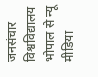जनसंचार विश्वविद्यालय भोपाल से न्यू मीडिया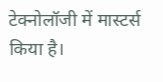टेक्नोलॉजी में मास्टर्स किया है।